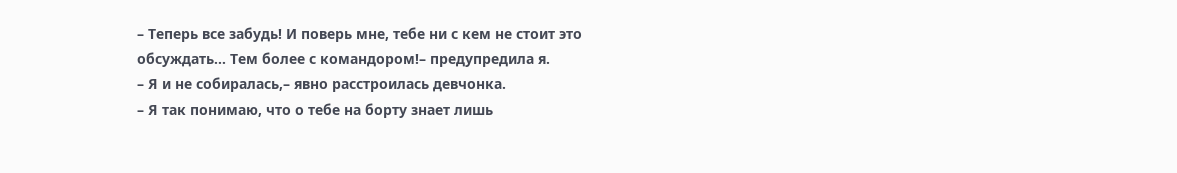– Теперь все забудь! И поверь мне, тебе ни с кем не стоит это обсуждать… Тем более с командором!– предупредила я.
– Я и не собиралась,– явно расстроилась девчонка.
– Я так понимаю, что о тебе на борту знает лишь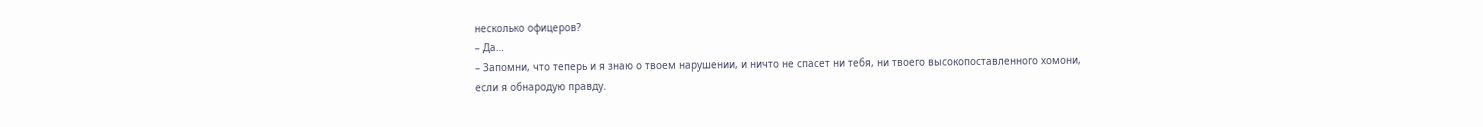несколько офицеров?
– Да…
– Запомни, что теперь и я знаю о твоем нарушении, и ничто не спасет ни тебя, ни твоего высокопоставленного хомони, если я обнародую правду.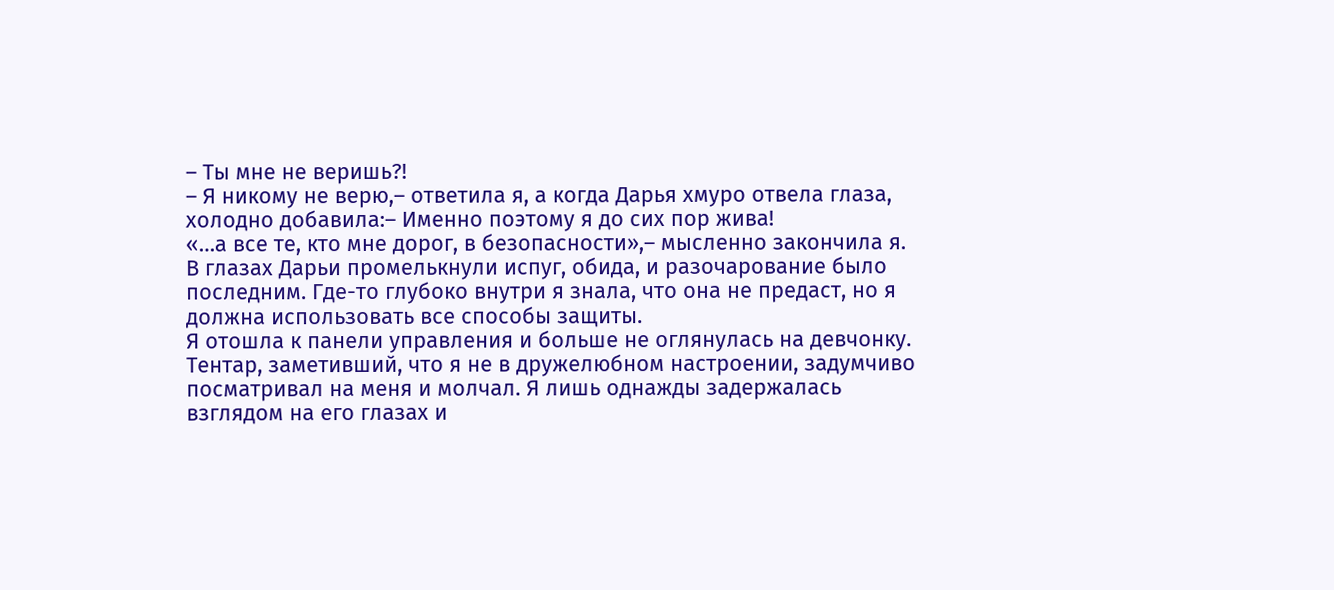– Ты мне не веришь?!
– Я никому не верю,– ответила я, а когда Дарья хмуро отвела глаза, холодно добавила:– Именно поэтому я до сих пор жива!
«…а все те, кто мне дорог, в безопасности»,– мысленно закончила я.
В глазах Дарьи промелькнули испуг, обида, и разочарование было последним. Где-то глубоко внутри я знала, что она не предаст, но я должна использовать все способы защиты.
Я отошла к панели управления и больше не оглянулась на девчонку. Тентар, заметивший, что я не в дружелюбном настроении, задумчиво посматривал на меня и молчал. Я лишь однажды задержалась взглядом на его глазах и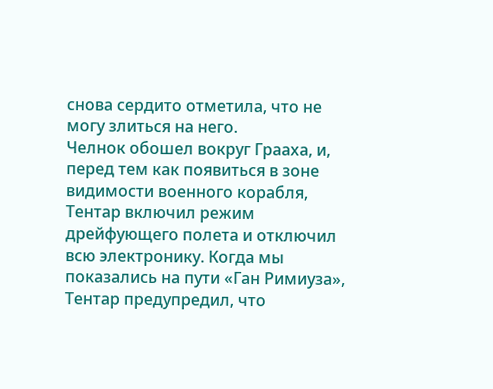снова сердито отметила, что не могу злиться на него.
Челнок обошел вокруг Грааха, и, перед тем как появиться в зоне видимости военного корабля, Тентар включил режим дрейфующего полета и отключил всю электронику. Когда мы показались на пути «Ган Римиуза», Тентар предупредил, что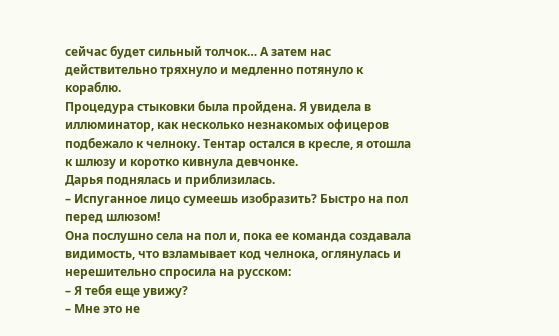сейчас будет сильный толчок… А затем нас действительно тряхнуло и медленно потянуло к кораблю.
Процедура стыковки была пройдена. Я увидела в иллюминатор, как несколько незнакомых офицеров подбежало к челноку. Тентар остался в кресле, я отошла к шлюзу и коротко кивнула девчонке.
Дарья поднялась и приблизилась.
– Испуганное лицо сумеешь изобразить? Быстро на пол перед шлюзом!
Она послушно села на пол и, пока ее команда создавала видимость, что взламывает код челнока, оглянулась и нерешительно спросила на русском:
– Я тебя еще увижу?
– Мне это не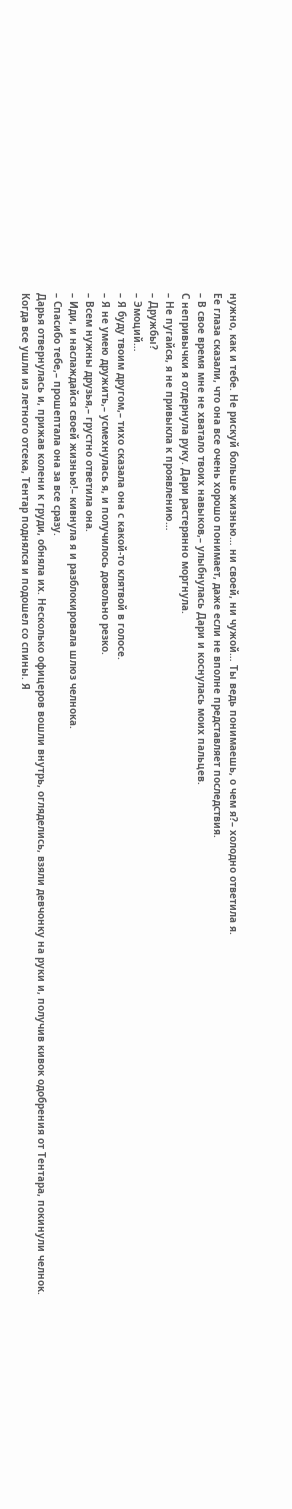нужно, как и тебе. Не рискуй больше жизнью… ни своей, ни чужой… Ты ведь понимаешь, о чем я?– холодно ответила я.
Ее глаза сказали, что она все очень хорошо понимает, даже если не вполне представляет последствия.
– В свое время мне не хватало твоих навыков,– улыбнулась Дари и коснулась моих пальцев.
С непривычки я отдернула руку. Дари растерянно моргнула.
– Не пугайся, я не привыкла к проявлению…
– Дружбы?
– Эмоций…
– Я буду твоим другом,– тихо сказала она с какой-то клятвой в голосе.
– Я не умею дружить,– усмехнулась я, и получилось довольно резко.
– Всем нужны друзья,– грустно ответила она.
– Иди, и наслаждайся своей жизнью!– кивнула я и разблокировала шлюз челнока.
– Спасибо тебе,– прошептала она за все сразу.
Дарья отвернулась и, прижав колени к груди, обняла их. Несколько офицеров вошли внутрь, огляделись, взяли девчонку на руки и, получив кивок одобрения от Тентара, покинули челнок.
Когда все ушли из летного отсека, Тентар поднялся и подошел со спины. Я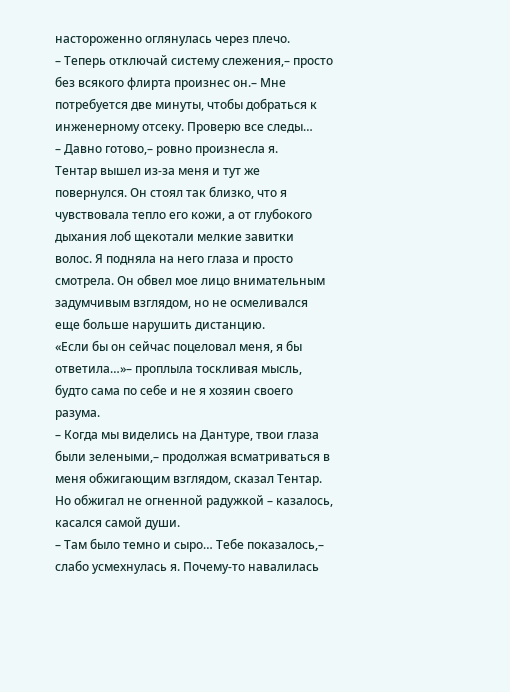настороженно оглянулась через плечо.
– Теперь отключай систему слежения,– просто без всякого флирта произнес он.– Мне потребуется две минуты, чтобы добраться к инженерному отсеку. Проверю все следы…
– Давно готово,– ровно произнесла я.
Тентар вышел из-за меня и тут же повернулся. Он стоял так близко, что я чувствовала тепло его кожи, а от глубокого дыхания лоб щекотали мелкие завитки волос. Я подняла на него глаза и просто смотрела. Он обвел мое лицо внимательным задумчивым взглядом, но не осмеливался еще больше нарушить дистанцию.
«Если бы он сейчас поцеловал меня, я бы ответила…»– проплыла тоскливая мысль, будто сама по себе и не я хозяин своего разума.
– Когда мы виделись на Дантуре, твои глаза были зелеными,– продолжая всматриваться в меня обжигающим взглядом, сказал Тентар. Но обжигал не огненной радужкой – казалось, касался самой души.
– Там было темно и сыро… Тебе показалось,– слабо усмехнулась я. Почему-то навалилась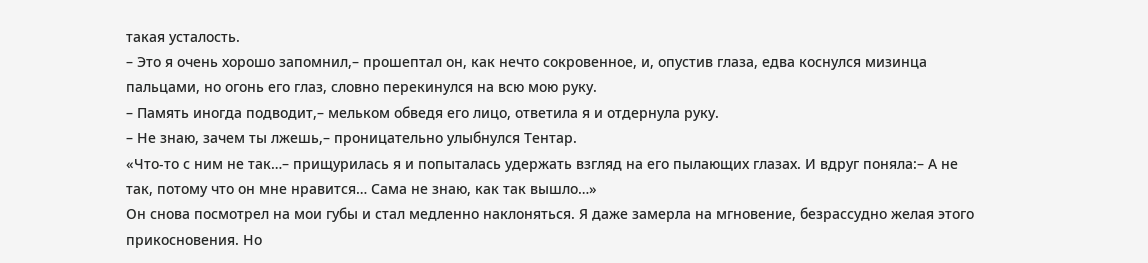такая усталость.
– Это я очень хорошо запомнил,– прошептал он, как нечто сокровенное, и, опустив глаза, едва коснулся мизинца пальцами, но огонь его глаз, словно перекинулся на всю мою руку.
– Память иногда подводит,– мельком обведя его лицо, ответила я и отдернула руку.
– Не знаю, зачем ты лжешь,– проницательно улыбнулся Тентар.
«Что-то с ним не так…– прищурилась я и попыталась удержать взгляд на его пылающих глазах. И вдруг поняла:– А не так, потому что он мне нравится… Сама не знаю, как так вышло…»
Он снова посмотрел на мои губы и стал медленно наклоняться. Я даже замерла на мгновение, безрассудно желая этого прикосновения. Но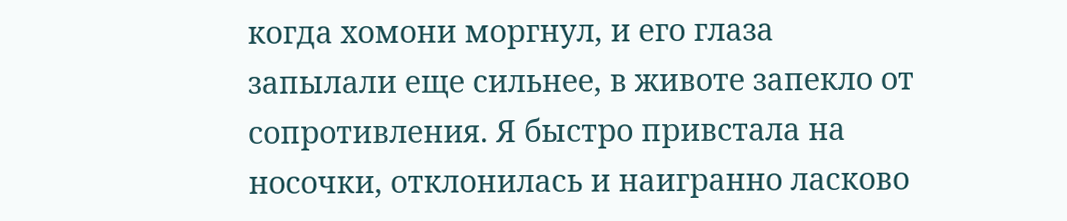когда хомони моргнул, и его глаза запылали еще сильнее, в животе запекло от сопротивления. Я быстро привстала на носочки, отклонилась и наигранно ласково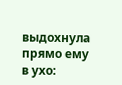выдохнула прямо ему в ухо: